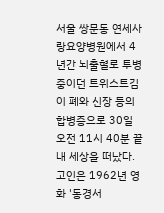서울 쌍문동 연세사랑요양병원에서 4년간 뇌출혈로 투병 중이던 트위스트김이 폐와 신장 등의 합병증으로 30일 오전 11시 40분 끝내 세상을 떠났다.
고인은 1962년 영화 '동경서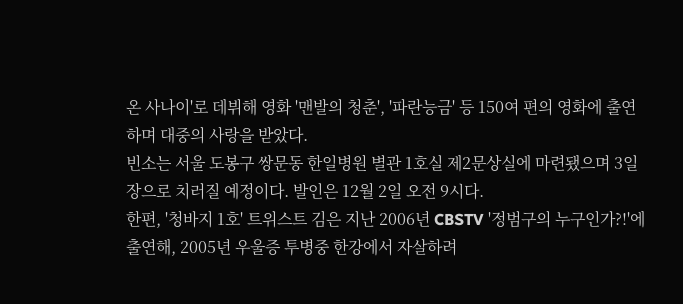온 사나이'로 데뷔해 영화 '맨발의 청춘', '파란능금' 등 150여 편의 영화에 출연하며 대중의 사랑을 받았다.
빈소는 서울 도봉구 쌍문동 한일병원 별관 1호실 제2문상실에 마련됐으며 3일장으로 치러질 예정이다. 발인은 12월 2일 오전 9시다.
한편, '청바지 1호' 트위스트 김은 지난 2006년 CBSTV '정범구의 누구인가?!'에 출연해, 2005년 우울증 투병중 한강에서 자살하려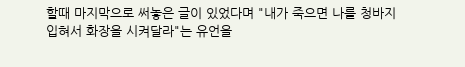할때 마지막으로 써놓은 글이 있었다며 "내가 죽으면 나를 청바지 입혀서 화장을 시켜달라"는 유언을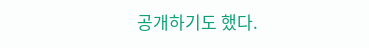공개하기도 했다.